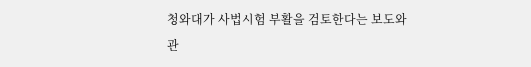청와대가 사법시험 부활을 검토한다는 보도와 관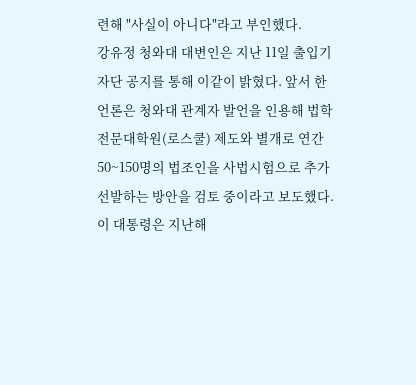련해 "사실이 아니다"라고 부인했다.
강유정 청와대 대변인은 지난 11일 출입기자단 공지를 통해 이같이 밝혔다. 앞서 한 언론은 청와대 관계자 발언을 인용해 법학전문대학원(로스쿨) 제도와 별개로 연간 50~150명의 법조인을 사법시험으로 추가 선발하는 방안을 검토 중이라고 보도했다.
이 대통령은 지난해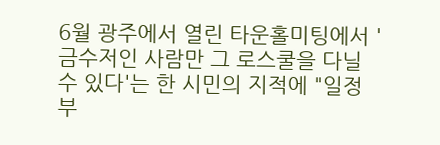6월 광주에서 열린 타운홀미팅에서 '금수저인 사람만 그 로스쿨을 다닐 수 있다'는 한 시민의 지적에 "일정 부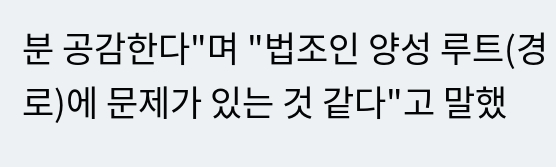분 공감한다"며 "법조인 양성 루트(경로)에 문제가 있는 것 같다"고 말했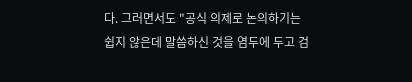다. 그러면서도 "공식 의제로 논의하기는 쉽지 않은데 말씀하신 것을 염두에 두고 검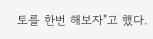토를 한번 해보자"고 했다.